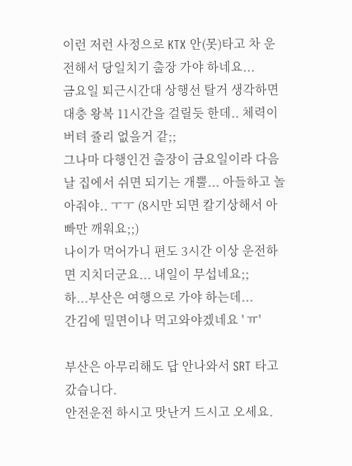이런 저런 사정으로 KTX 안(못)타고 차 운전해서 당일치기 출장 가야 하네요...
금요일 퇴근시간대 상행선 탈거 생각하면 대충 왕복 11시간을 걸릴듯 한데.. 체력이 버텨 쥴리 없을거 같;;
그나마 다행인건 출장이 금요일이라 다음날 집에서 쉬면 되기는 개뿔... 아들하고 놀아줘야.. ㅜㅜ (8시만 되면 칼기상해서 아빠만 깨워요;;)
나이가 먹어가니 편도 3시간 이상 운전하면 지치더군요... 내일이 무섭네요;;
하...부산은 여행으로 가야 하는데...
간김에 밀면이나 먹고와야겠네요 ' ㅠ'

부산은 아무리해도 답 안나와서 SRT 타고 갔습니다.
안전운전 하시고 맛난거 드시고 오세요.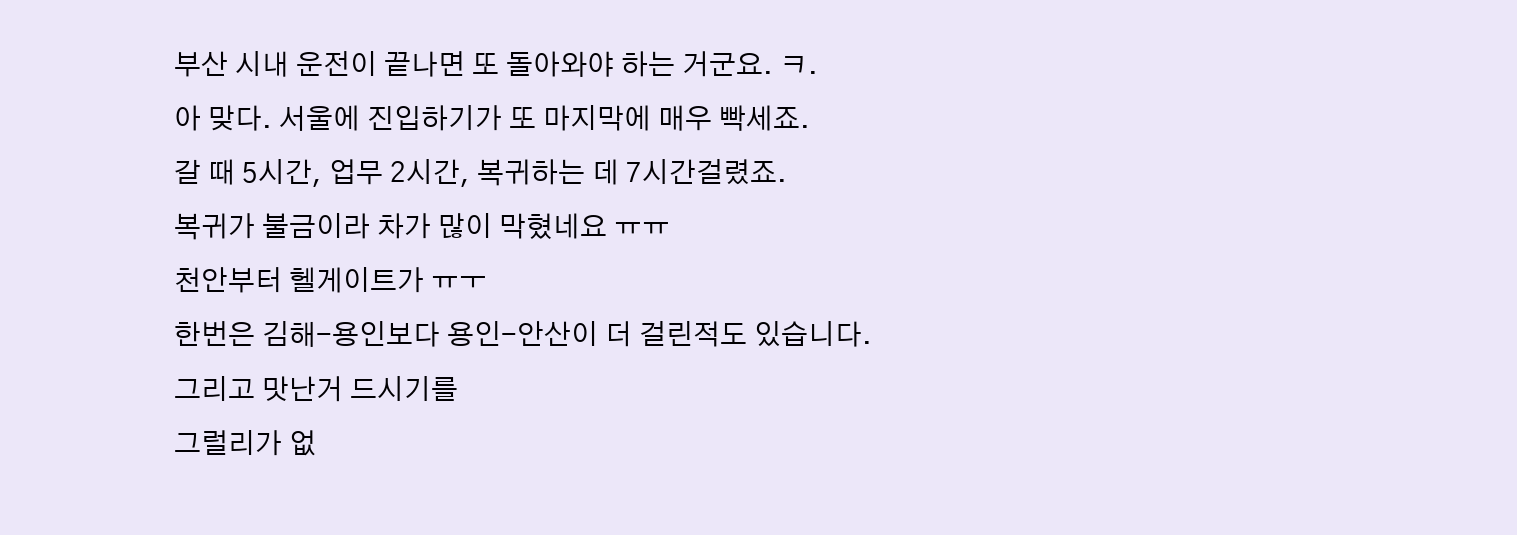부산 시내 운전이 끝나면 또 돌아와야 하는 거군요. ㅋ.
아 맞다. 서울에 진입하기가 또 마지막에 매우 빡세죠.
갈 때 5시간, 업무 2시간, 복귀하는 데 7시간걸렸죠.
복귀가 불금이라 차가 많이 막혔네요 ㅠㅠ
천안부터 헬게이트가 ㅠㅜ
한번은 김해-용인보다 용인-안산이 더 걸린적도 있습니다.
그리고 맛난거 드시기를
그럴리가 없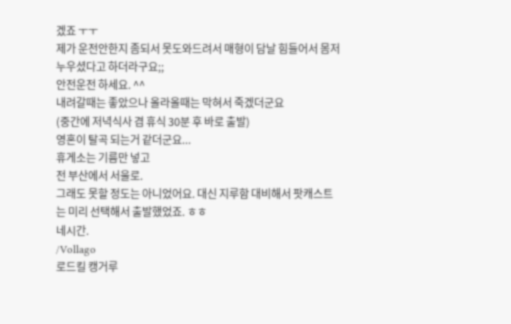겠죠 ㅜㅜ
제가 운전안한지 좀되서 못도와드려서 매형이 담날 힘들어서 몸저누우셨다고 하더라구요;;
안전운전 하세요. ^^
내려갈때는 좋았으나 올라올때는 막혀서 죽겠더군요
(중간에 저녁식사 겸 휴식 30분 후 바로 출발)
영혼이 탈곡 되는거 같더군요...
휴게소는 기름만 넣고
전 부산에서 서울로.
그래도 못할 정도는 아니었어요. 대신 지루함 대비해서 팟캐스트는 미리 선택해서 출발했었죠. ㅎㅎ
네시간.
/Vollago
로드킬 캥거루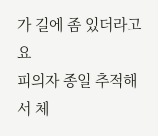가 길에 좀 있더라고요
피의자 종일 추적해서 체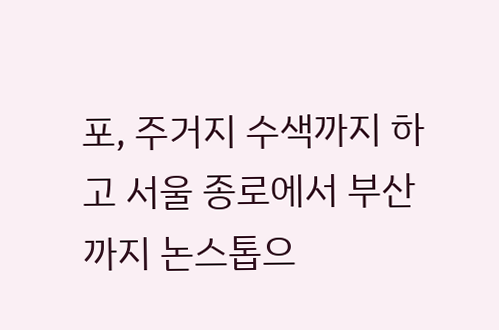포, 주거지 수색까지 하고 서울 종로에서 부산까지 논스톱으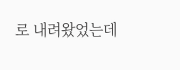로 내려왔었는데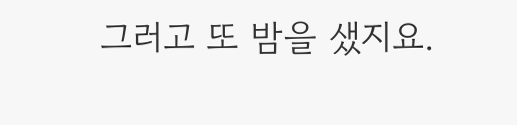그러고 또 밤을 샜지요.